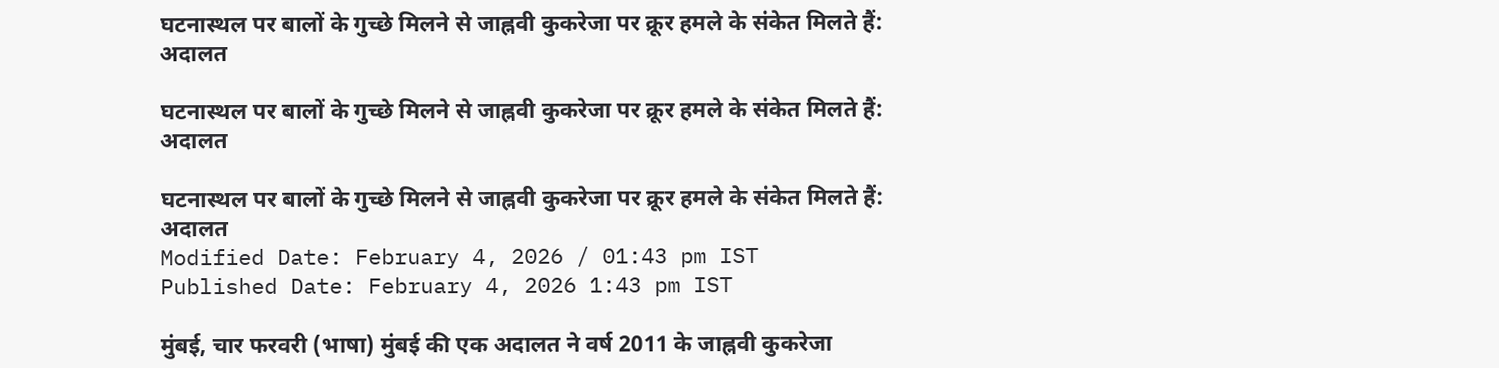घटनास्थल पर बालों के गुच्छे मिलने से जाह्नवी कुकरेजा पर क्रूर हमले के संकेत मिलते हैं: अदालत

घटनास्थल पर बालों के गुच्छे मिलने से जाह्नवी कुकरेजा पर क्रूर हमले के संकेत मिलते हैं: अदालत

घटनास्थल पर बालों के गुच्छे मिलने से जाह्नवी कुकरेजा पर क्रूर हमले के संकेत मिलते हैं: अदालत
Modified Date: February 4, 2026 / 01:43 pm IST
Published Date: February 4, 2026 1:43 pm IST

मुंबई, चार फरवरी (भाषा) मुंबई की एक अदालत ने वर्ष 2011 के जाह्नवी कुकरेजा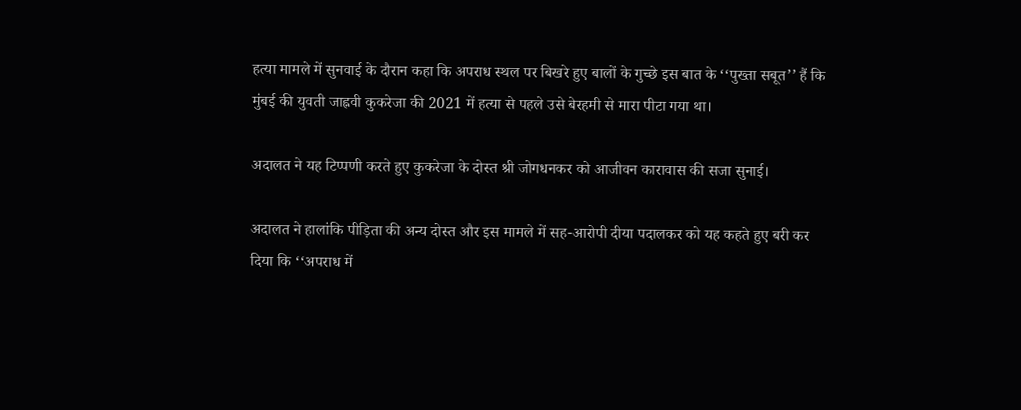हत्या मामले में सुनवाई के दौरान कहा कि अपराध स्थल पर बिखरे हुए बालों के गुच्छे इस बात के ‘‘पुख्ता सबूत’’ हैं कि मुंबई की युवती जाह्नवी कुकरेजा की 2021 में हत्या से पहले उसे बेरहमी से मारा पीटा गया था।

अदालत ने यह टिप्पणी करते हुए कुकरेजा के दोस्त श्री जोगधनकर को आजीवन कारावास की सजा सुनाई।

अदालत ने हालांकि पीड़िता की अन्य दोस्त और इस मामले में सह-आरोपी दीया पदालकर को यह कहते हुए बरी कर दिया कि ‘‘अपराध में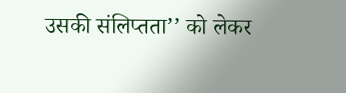उसकी संलिप्तता’’ को लेकर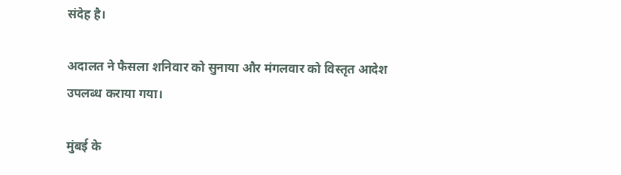संदेह है।

अदालत ने फैसला शनिवार को सुनाया और मंगलवार को विस्तृत आदेश उपलब्ध कराया गया।

मुंबई के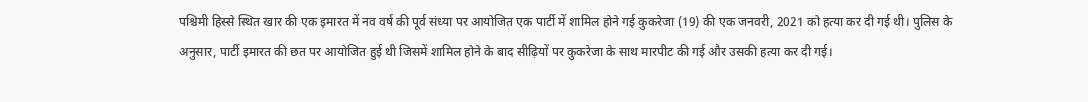पश्चिमी हिस्से स्थित खार की एक इमारत में नव वर्ष की पूर्व संध्या पर आयोजित एक पार्टी में शामिल होने गई कुकरेजा (19) की एक जनवरी, 2021 को हत्या कर दी गई थी। पुलिस के अनुसार, पार्टी इमारत की छत पर आयोजित हुई थी जिसमें शामिल होने के बाद सीढ़ियों पर कुकरेजा के साथ मारपीट की गई और उसकी हत्या कर दी गई।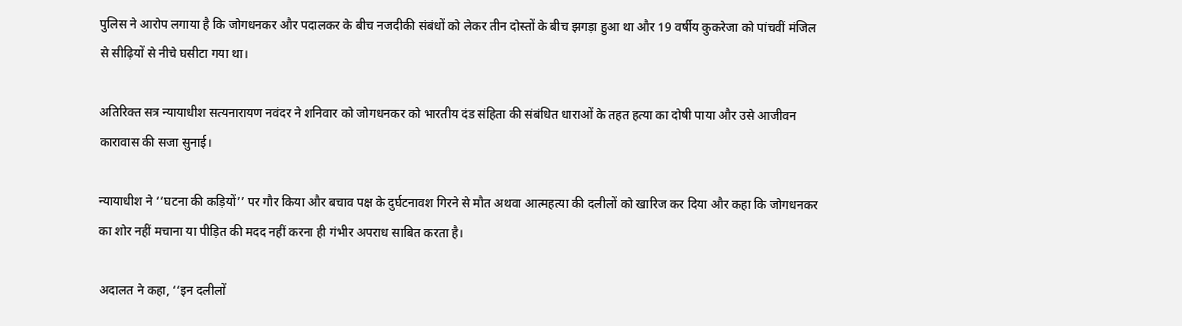पुलिस ने आरोप लगाया है कि जोगधनकर और पदालकर के बीच नजदीकी संबंधों को लेकर तीन दोस्तों के बीच झगड़ा हुआ था और 19 वर्षीय कुकरेजा को पांचवीं मंजिल से सीढ़ियों से नीचे घसीटा गया था।

अतिरिक्त सत्र न्यायाधीश सत्यनारायण नवंदर ने शनिवार को जोगधनकर को भारतीय दंड संहिता की संबंधित धाराओं के तहत हत्या का दोषी पाया और उसे आजीवन कारावास की सजा सुनाई।

न्यायाधीश ने ‘‘घटना की कड़ियों’’ पर गौर किया और बचाव पक्ष के दुर्घटनावश गिरने से मौत अथवा आत्महत्या की दलीलों को खारिज कर दिया और कहा कि जोगधनकर का शोर नहीं मचाना या पीड़ित की मदद नहीं करना ही गंभीर अपराध साबित करता है।

अदालत ने कहा, ‘‘इन दलीलों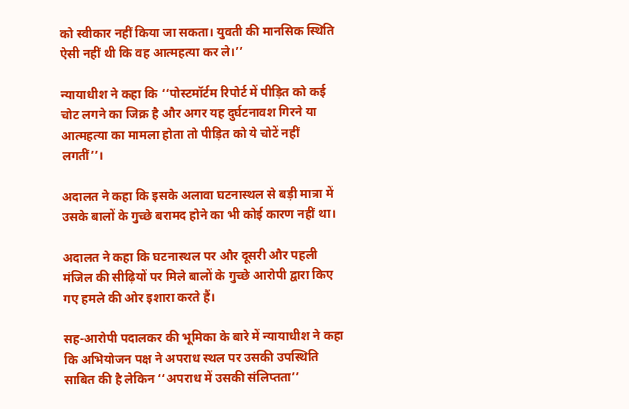को स्वीकार नहीं किया जा सकता। युवती की मानसिक स्थिति ऐसी नहीं थी कि वह आत्महत्या कर ले।’’

न्यायाधीश ने कहा कि ‘‘पोस्टमॉर्टम रिपोर्ट में पीड़ित को कई चोट लगने का जिक्र है और अगर यह दुर्घटनावश गिरने या आत्महत्या का मामला होता तो पीड़ित को ये चोटें नहीं लगतीं’’।

अदालत ने कहा कि इसके अलावा घटनास्थल से बड़ी मात्रा में उसके बालों के गुच्छे बरामद होने का भी कोई कारण नहीं था।

अदालत ने कहा कि घटनास्थल पर और दूसरी और पहली मंजिल की सीढ़ियों पर मिले बालों के गुच्छे आरोपी द्वारा किए गए हमले की ओर इशारा करते हैं।

सह-आरोपी पदालकर की भूमिका के बारे में न्यायाधीश ने कहा कि अभियोजन पक्ष ने अपराध स्थल पर उसकी उपस्थिति साबित की है लेकिन ‘‘अपराध में उसकी संलिप्तता’’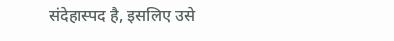संदेहास्पद है, इसलिए उसे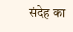संदेह का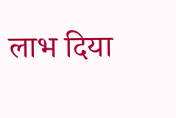लाभ दिया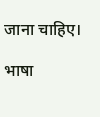जाना चाहिए।

भाषा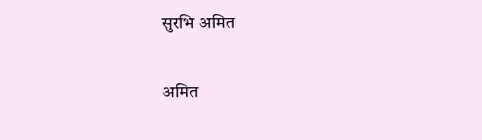सुरभि अमित

अमित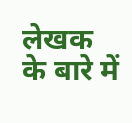लेखक के बारे में